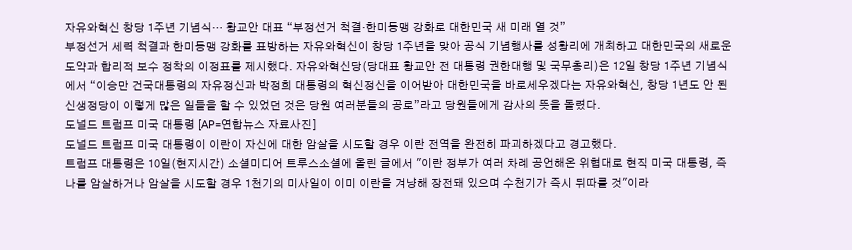자유와혁신 창당 1주년 기념식… 황교안 대표 “부정선거 척결·한미동맹 강화로 대한민국 새 미래 열 것”
부정선거 세력 척결과 한미동맹 강화를 표방하는 자유와혁신이 창당 1주년을 맞아 공식 기념행사를 성황리에 개최하고 대한민국의 새로운 도약과 합리적 보수 정착의 이정표를 제시했다. 자유와혁신당(당대표 황교안 전 대통령 권한대행 및 국무총리)은 12일 창당 1주년 기념식에서 “이승만 건국대통령의 자유정신과 박정희 대통령의 혁신정신을 이어받아 대한민국을 바로세우겠다는 자유와혁신, 창당 1년도 안 된 신생정당이 이렇게 많은 일들을 할 수 있었던 것은 당원 여러분들의 공로”라고 당원들에게 감사의 뜻을 돌렸다.
도널드 트럼프 미국 대통령 [AP=연합뉴스 자료사진]
도널드 트럼프 미국 대통령이 이란이 자신에 대한 암살을 시도할 경우 이란 전역을 완전히 파괴하겠다고 경고했다.
트럼프 대통령은 10일(현지시간) 소셜미디어 트루스소셜에 올린 글에서 "이란 정부가 여러 차례 공언해온 위협대로 현직 미국 대통령, 즉 나를 암살하거나 암살을 시도할 경우 1천기의 미사일이 이미 이란을 겨냥해 장전돼 있으며 수천기가 즉시 뒤따를 것"이라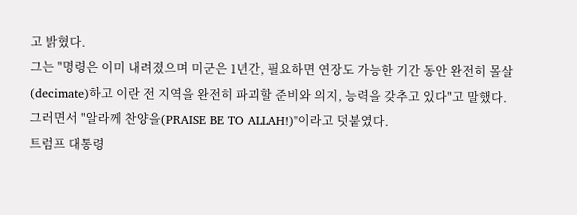고 밝혔다.
그는 "명령은 이미 내려졌으며 미군은 1년간, 필요하면 연장도 가능한 기간 동안 완전히 몰살(decimate)하고 이란 전 지역을 완전히 파괴할 준비와 의지, 능력을 갖추고 있다"고 말했다.
그러면서 "알라께 찬양을(PRAISE BE TO ALLAH!)"이라고 덧붙였다.
트럼프 대통령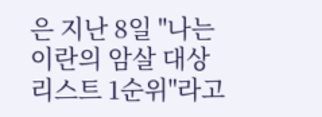은 지난 8일 "나는 이란의 암살 대상 리스트 1순위"라고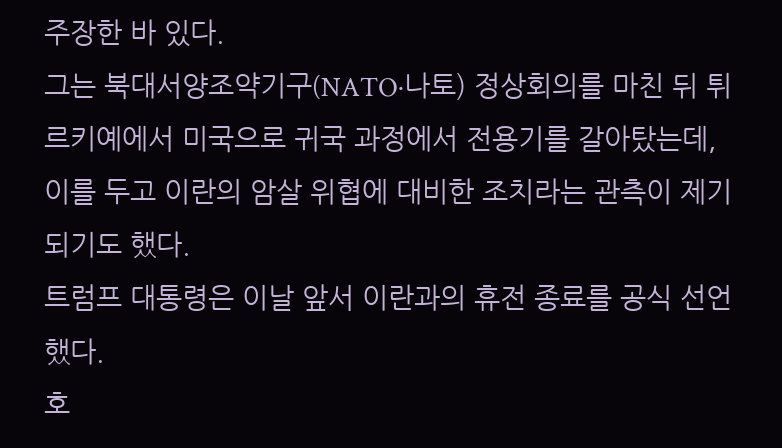주장한 바 있다.
그는 북대서양조약기구(NATO·나토) 정상회의를 마친 뒤 튀르키예에서 미국으로 귀국 과정에서 전용기를 갈아탔는데, 이를 두고 이란의 암살 위협에 대비한 조치라는 관측이 제기되기도 했다.
트럼프 대통령은 이날 앞서 이란과의 휴전 종료를 공식 선언했다.
호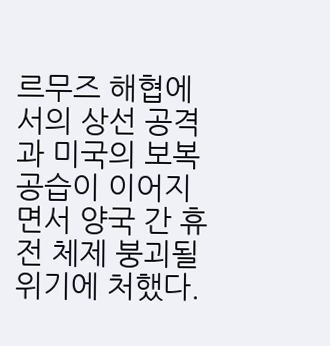르무즈 해협에서의 상선 공격과 미국의 보복 공습이 이어지면서 양국 간 휴전 체제 붕괴될 위기에 처했다.